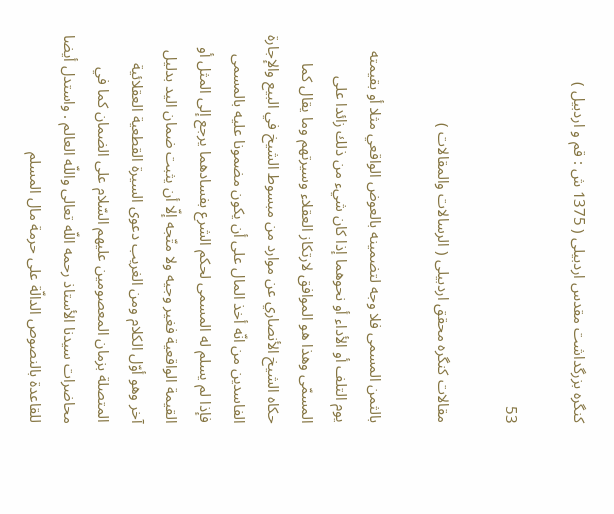كنگره بزرگداشت مقدس اردبيلى ( 1375 ش : قم و اردبيل )

53

مقالات كنگره محقق اردبيلى ( الرسالات والمقالات )

بالثمن المسمى فلا وجه لتضمينه بالعوض الواقعي مثلا أو بقيمته يوم التلف أو الأداء أو نحوهما إذا كان شيء من ذلك زائدا على المسمّى وهذا هو الموافق لارتكاز العقلاء وسيرتهم وما يقال كما حكاه الشيخ الأنصاري عن موارد من مبسوط الشيخ في البيع والإجارة الفاسدين من انّه أخذ المال على أن يكون مضمونا عليه بالمسمى فإذا لم يسلم له المسمى لحكم الشرع بفسادهما يرجع إلى المثل أو القيمة الواقعية فغير وجيه ولا متّجه إلّا أن يثبت ضمان اليد بدليل آخر وهو أوّل الكلام ومن الغريب دعوى السيرة القطعية العقلائية المتصلة بزمان المعصومين عليهم السّلام على الضمان كما في محاضرات سيدنا الأستاذ رحمه اللّه تعالى واللّه العالم . واستدل أيضا للقاعدة بالنصوص الدالّة على حرمة مال المسلم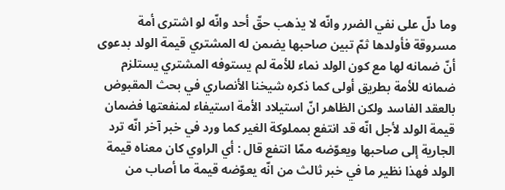وما دلّ على نفي الضرر وانّه لا يذهب حقّ أحد وانّه لو اشترى أمة مسروقة فأولدها ثمّ تبين صاحبها يضمن له المشتري قيمة الولد بدعوى أنّ ضمانه لها مع كون الولد نماء للأمة لم يستوفه المشتري يستلزم ضمانه للأمة بطريق أولى كما ذكره شيخنا الأنصاري في بحث المقبوض بالعقد الفاسد ولكن الظاهر انّ استيلاد الأمة استيفاء لمنفعتها فضمان قيمة الولد لأجل انّه قد انتفع بمملوكة الغير كما ورد في خبر آخر انّه ترد الجارية إلى صاحبها ويعوّضه ممّا انتفع قال : أي الراوي كان معناه قيمة الولد فهذا نظير ما في خبر ثالث من انّه يعوّضه قيمة ما أصاب من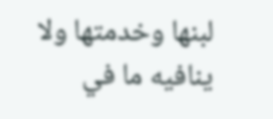لبنها وخدمتها ولا ينافيه ما في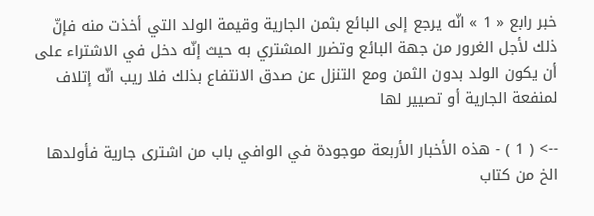خبر رابع « 1 » انّه يرجع إلى البائع بثمن الجارية وقيمة الولد التي أخذت منه فإنّ ذلك لأجل الغرور من جهة البائع وتضرر المشتري به حيث إنّه دخل في الاشتراء على أن يكون الولد بدون الثمن ومع التنزل عن صدق الانتفاع بذلك فلا ريب انّه إتلاف لمنفعة الجارية أو تصيير لها

--> ( 1 ) - هذه الأخبار الأربعة موجودة في الوافي باب من اشترى جارية فأولدها الخ من كتاب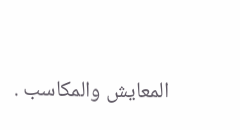المعايش والمكاسب .